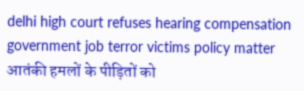delhi high court refuses hearing compensation government job terror victims policy matter आतंकी हमलों के पीड़ितों को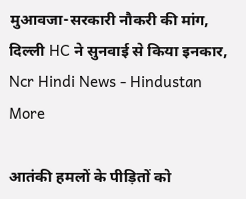मुआवजा-सरकारी नौकरी की मांग, दिल्ली HC ने सुनवाई से किया इनकार, Ncr Hindi News - Hindustan
More

आतंकी हमलों के पीड़ितों को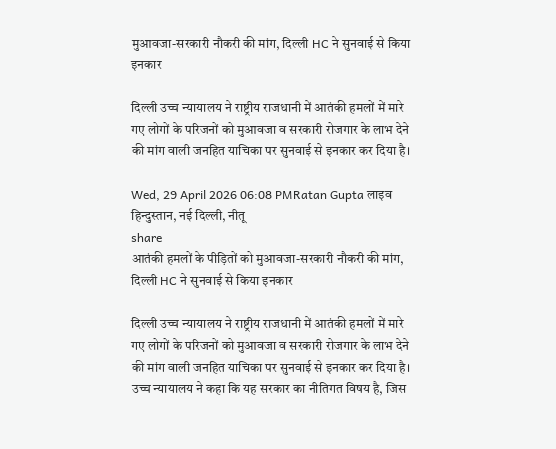मुआवजा-सरकारी नौकरी की मांग, दिल्ली HC ने सुनवाई से किया इनकार

दिल्ली उच्च न्यायालय ने राष्ट्रीय राजधानी में आतंकी हमलों में मारे गए लोगों के परिजनों को मुआवजा व सरकारी रोजगार के लाभ देने की मांग वाली जनहित याचिका पर सुनवाई से इनकार कर दिया है।

Wed, 29 April 2026 06:08 PMRatan Gupta लाइव हिन्दुस्तान, नई दिल्ली, नीतू
share
आतंकी हमलों के पीड़ितों को मुआवजा-सरकारी नौकरी की मांग, दिल्ली HC ने सुनवाई से किया इनकार

दिल्ली उच्च न्यायालय ने राष्ट्रीय राजधानी में आतंकी हमलों में मारे गए लोगों के परिजनों को मुआवजा व सरकारी रोजगार के लाभ देने की मांग वाली जनहित याचिका पर सुनवाई से इनकार कर दिया है। उच्च न्यायालय ने कहा कि यह सरकार का नीतिगत विषय है, जिस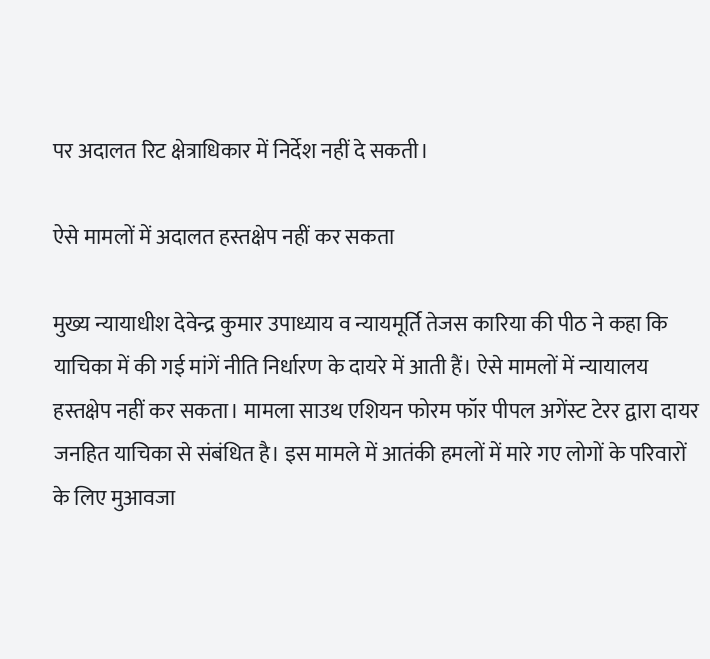पर अदालत रिट क्षेत्राधिकार में निर्देश नहीं दे सकती।

ऐसे मामलों में अदालत हस्तक्षेप नहीं कर सकता

मुख्य न्यायाधीश देवेन्द्र कुमार उपाध्याय व न्यायमूर्ति तेजस कारिया की पीठ ने कहा कि याचिका में की गई मांगें नीति निर्धारण के दायरे में आती हैं। ऐसे मामलों में न्यायालय हस्तक्षेप नहीं कर सकता। मामला साउथ एशियन फोरम फॉर पीपल अगेंस्ट टेरर द्वारा दायर जनहित याचिका से संबंधित है। इस मामले में आतंकी हमलों में मारे गए लोगों के परिवारों के लिए मुआवजा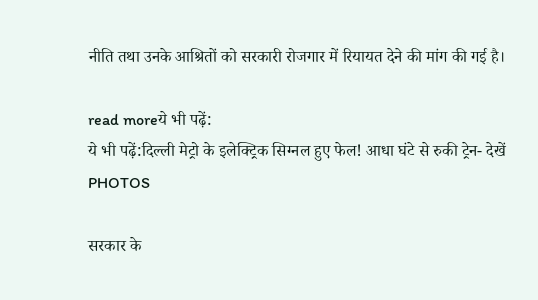नीति तथा उनके आश्रितों को सरकारी रोजगार में रियायत देने की मांग की गई है।

read moreये भी पढ़ें:
ये भी पढ़ें:दिल्ली मेट्रो के इलेक्ट्रिक सिग्नल हुए फेल! आधा घंटे से रुकी ट्रेन- देखें PHOTOS

सरकार के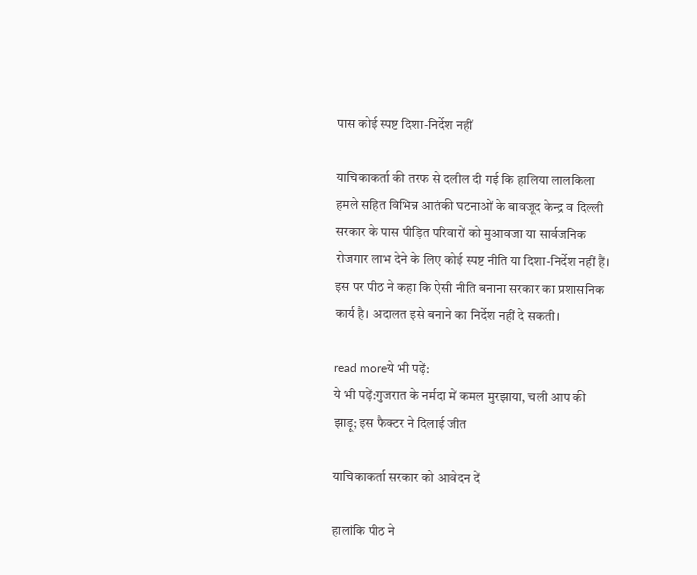पास कोई स्पष्ट दिशा-निर्देश नहीं

याचिकाकर्ता की तरफ से दलील दी गई कि हालिया लालकिला हमले सहित विभिन्न आतंकी घटनाओं के बावजूद केन्द्र व दिल्ली सरकार के पास पीड़ित परिवारों को मुआवजा या सार्वजनिक रोजगार लाभ देने के लिए कोई स्पष्ट नीति या दिशा-निर्देश नहीं हैं। इस पर पीठ ने कहा कि ऐसी नीति बनाना सरकार का प्रशासनिक कार्य है। अदालत इसे बनाने का निर्देश नहीं दे सकती।

read moreये भी पढ़ें:
ये भी पढ़ें:गुजरात के नर्मदा में कमल मुरझाया, चली आप की झाड़ू; इस फैक्टर ने दिलाई जीत

याचिकाकर्ता सरकार को आवेदन दें

हालांकि पीठ ने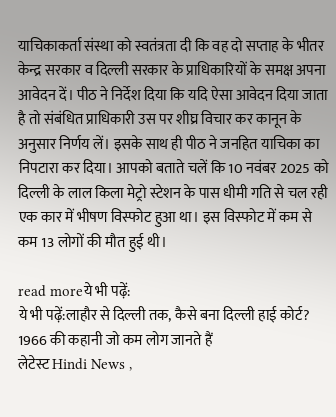याचिकाकर्ता संस्था को स्वतंत्रता दी कि वह दो सप्ताह के भीतर केन्द्र सरकार व दिल्ली सरकार के प्राधिकारियों के समक्ष अपना आवेदन दें। पीठ ने निर्देश दिया कि यदि ऐसा आवेदन दिया जाता है तो संबंधित प्राधिकारी उस पर शीघ्र विचार कर कानून के अनुसार निर्णय लें। इसके साथ ही पीठ ने जनहित याचिका का निपटारा कर दिया। आपको बताते चलें कि 10 नवंबर 2025 को दिल्ली के लाल किला मेट्रो स्टेशन के पास धीमी गति से चल रही एक कार में भीषण विस्फोट हुआ था। इस विस्फोट में कम से कम 13 लोगों की मौत हुई थी।

read moreये भी पढ़ें:
ये भी पढ़ें:लाहौर से दिल्ली तक, कैसे बना दिल्ली हाई कोर्ट? 1966 की कहानी जो कम लोग जानते हैं
लेटेस्ट Hindi News ,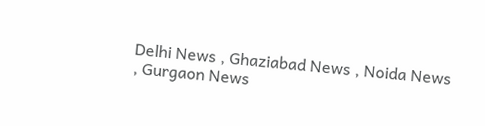Delhi News , Ghaziabad News , Noida News , Gurgaon News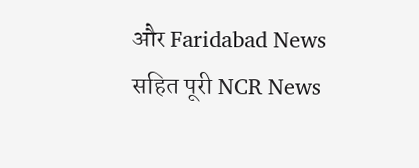और Faridabad News सहित पूरी NCR News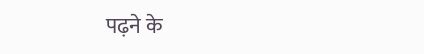पढ़ने के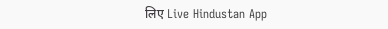लिए Live Hindustan App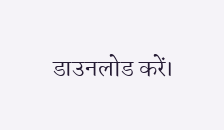डाउनलोड करें।